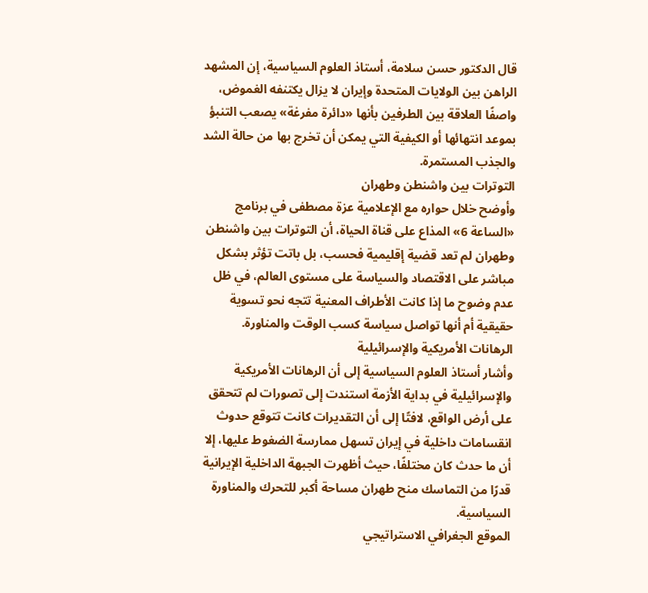قال الدكتور حسن سلامة، أستاذ العلوم السياسية، إن المشهد الراهن بين الولايات المتحدة وإيران لا يزال يكتنفه الغموض، واصفًا العلاقة بين الطرفين بأنها «دائرة مفرغة» يصعب التنبؤ بموعد انتهائها أو الكيفية التي يمكن أن تخرج بها من حالة الشد والجذب المستمرة.
التوترات بين واشنطن وطهران
وأوضح خلال حواره مع الإعلامية عزة مصطفى في برنامج «الساعة 6» المذاع على قناة الحياة، أن التوترات بين واشنطن وطهران لم تعد قضية إقليمية فحسب، بل باتت تؤثر بشكل مباشر على الاقتصاد والسياسة على مستوى العالم، في ظل عدم وضوح ما إذا كانت الأطراف المعنية تتجه نحو تسوية حقيقية أم أنها تواصل سياسة كسب الوقت والمناورة.
الرهانات الأمريكية والإسرائيلية
وأشار أستاذ العلوم السياسية إلى أن الرهانات الأمريكية والإسرائيلية في بداية الأزمة استندت إلى تصورات لم تتحقق على أرض الواقع، لافتًا إلى أن التقديرات كانت تتوقع حدوث انقسامات داخلية في إيران تسهل ممارسة الضغوط عليها، إلا أن ما حدث كان مختلفًا، حيث أظهرت الجبهة الداخلية الإيرانية قدرًا من التماسك منح طهران مساحة أكبر للتحرك والمناورة السياسية.
الموقع الجغرافي الاستراتيجي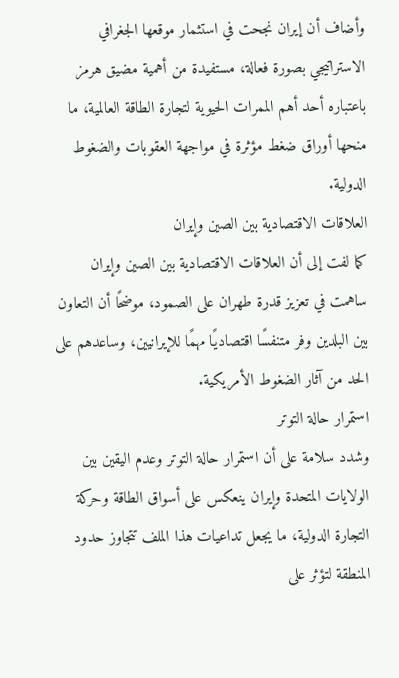وأضاف أن إيران نجحت في استثمار موقعها الجغرافي الاستراتيجي بصورة فعالة، مستفيدة من أهمية مضيق هرمز باعتباره أحد أهم الممرات الحيوية لتجارة الطاقة العالمية، ما منحها أوراق ضغط مؤثرة في مواجهة العقوبات والضغوط الدولية.
العلاقات الاقتصادية بين الصين وإيران
كما لفت إلى أن العلاقات الاقتصادية بين الصين وإيران ساهمت في تعزيز قدرة طهران على الصمود، موضحًا أن التعاون بين البلدين وفر متنفسًا اقتصاديًا مهمًا للإيرانيين، وساعدهم على الحد من آثار الضغوط الأمريكية.
استمرار حالة التوتر
وشدد سلامة على أن استمرار حالة التوتر وعدم اليقين بين الولايات المتحدة وإيران ينعكس على أسواق الطاقة وحركة التجارة الدولية، ما يجعل تداعيات هذا الملف تتجاوز حدود المنطقة لتؤثر على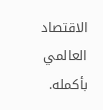الاقتصاد العالمي بأكمله.